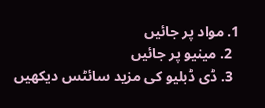1. مواد پر جائیں
  2. مینیو پر جائیں
  3. ڈی ڈبلیو کی مزید سائٹس دیکھیں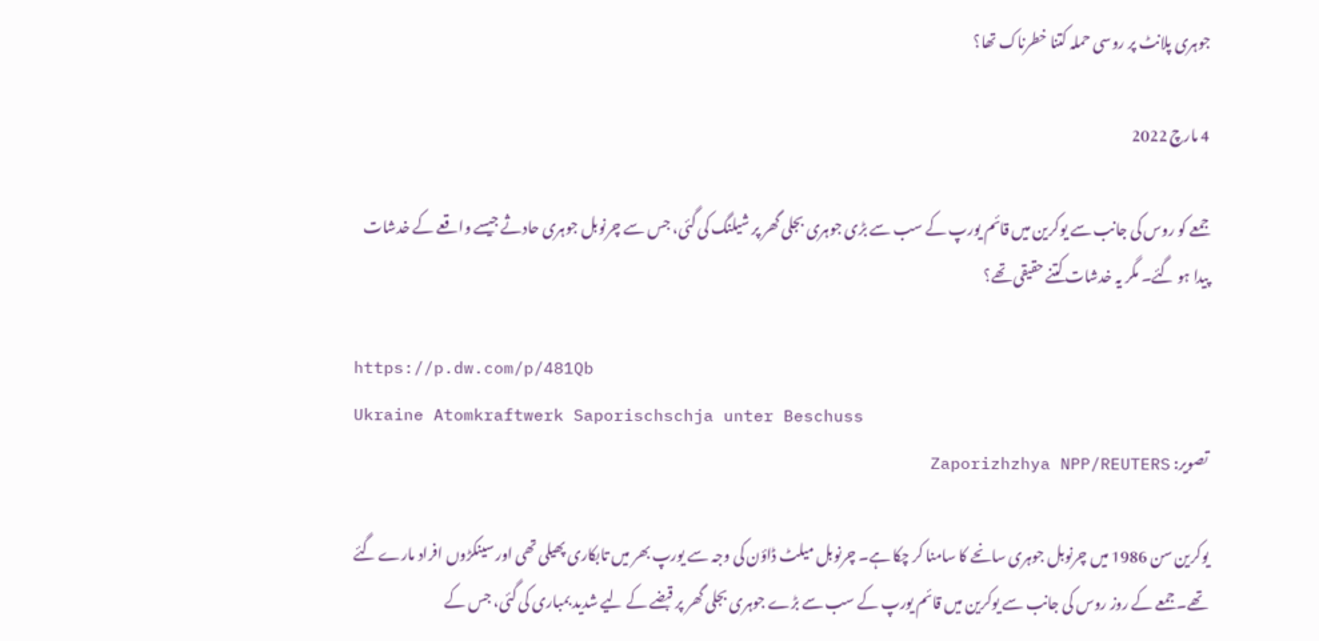جوہری پلانٹ پر روسی حملہ کتنا خطرناک تھا؟

4 مارچ 2022

جمعے کو روس کی جانب سے یوکرین میں قائم یورپ کے سب سے بڑی جوہری بجلی گھر پر شیلنگ کی گئی، جس سے چرنوبل جوہری حادثے جیسے واقعے کے خدشات پیدا ہو گئے۔ مگر یہ خدشات کتنے حقیقی تھے؟

https://p.dw.com/p/481Qb
Ukraine Atomkraftwerk Saporischschja unter Beschuss
تصویر: Zaporizhzhya NPP/REUTERS

یوکرین سن 1986 میں چرنوبل جوہری سانحے کا سامنا کر چکا ہے۔ چرنوبل میلٹ ڈاؤن کی وجہ سے یورپ بھر میں تابکاری پھیلی تھی اور سینکڑوں افراد مارے گئے تھے۔ جمعے کے روز روس کی جانب سے یوکرین میں قائم یورپ کے سب سے بڑے جوہری بجلی گھر پر قبضے کے لیے شدید بمباری کی گئی، جس کے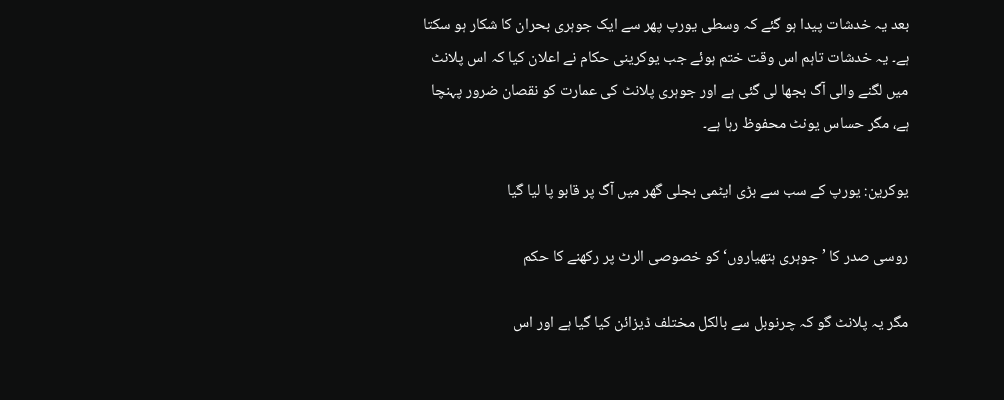بعد یہ خدشات پیدا ہو گئے کہ وسطی یورپ پھر سے ایک جوہری بحران کا شکار ہو سکتا ہے۔ یہ خدشات تاہم اس وقت ختم ہوئے جب یوکرینی حکام نے اعلان کیا کہ اس پلانٹ میں لگنے والی آگ بجھا لی گئی ہے اور جوہری پلانٹ کی عمارت کو نقصان ضرور پہنچا ہے، مگر حساس یونٹ محفوظ رہا ہے۔

یوکرین: یورپ کے سب سے بڑی ایٹمی بجلی گھر میں آگ پر قابو پا لیا گیا

روسی صدر کا ’جوہری ہتھیاروں‘ کو خصوصی الرٹ پر رکھنے کا حکم

مگر یہ پلانٹ گو کہ چرنوبل سے بالکل مختلف ڈیزائن کیا گیا ہے اور اس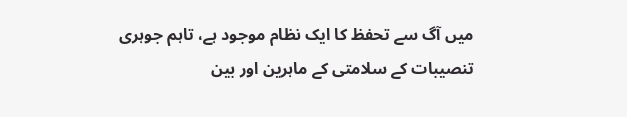میں آگ سے تحفظ کا ایک نظام موجود ہے، تاہم جوہری تنصیبات کے سلامتی کے ماہرین اور بین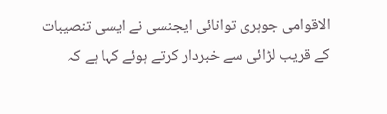الاقوامی جوہری توانائی ایجنسی نے ایسی تنصیبات کے قریب لڑائی سے خبردار کرتے ہوئے کہا ہے کہ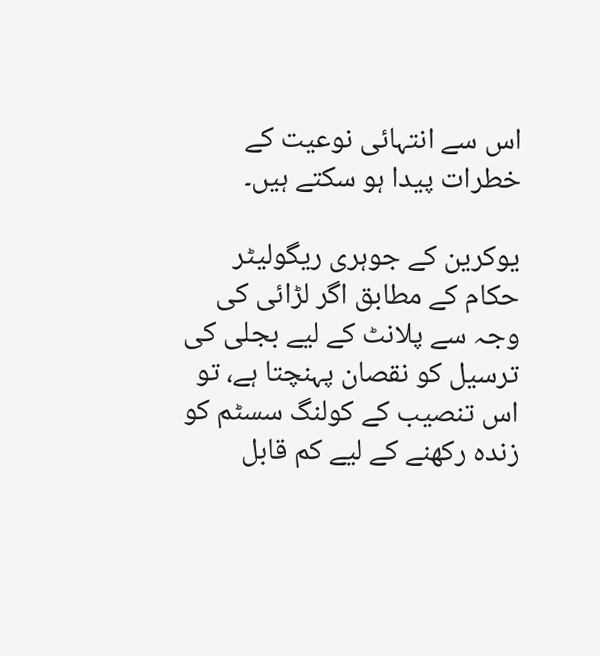اس سے انتہائی نوعیت کے خطرات پیدا ہو سکتے ہیں۔

یوکرین کے جوہری ریگولیٹر حکام کے مطابق اگر لڑائی کی وجہ سے پلانٹ کے لیے بجلی کی ترسیل کو نقصان پہنچتا ہے، تو اس تنصیب کے کولنگ سسٹم کو زندہ رکھنے کے لیے کم قابل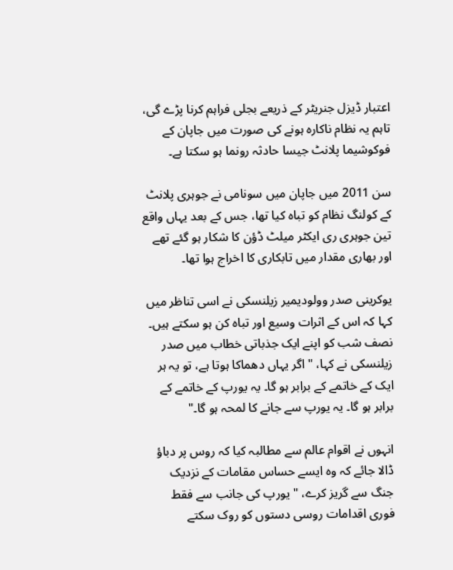اعتبار ڈیزل جنریٹر کے ذریعے بجلی فراہم کرنا پڑے گی، تاہم یہ نظام ناکارہ ہونے کی صورت میں جاپان کے فوکوشیما پلانٹ جیسا حادثہ رونما ہو سکتا ہے۔

سن 2011 میں جاپان میں سونامی نے جوہری پلانٹ کے کولنگ نظام کو تباہ کیا تھا، جس کے بعد یہاں واقع تین جوہری ری ایکٹر میلٹ ڈؤن کا شکار ہو گئے تھے اور بھاری مقدار میں تابکاری کا اخراج ہوا تھا۔

یوکرینی صدر وولودیمیر زیلنسکی نے اسی تناظر میں کہا کہ اس کے اثرات وسیع اور تباہ کن ہو سکتے ہیں۔ نصف شب کو اپنے ایک جذباتی خطاب میں صدر زیلنسکی نے کہا، "اگر یہاں دھماکا ہوتا ہے، تو یہ ہر ایک کے خاتمے کے برابر ہو گا۔ یہ یورپ کے خاتمے کے برابر ہو گا۔ یہ یورپ سے جانے کا لمحہ ہو گا۔"

انہوں نے اقوام عالم سے مطالبہ کیا کہ روس پر دباؤ ڈالا جائے کہ وہ ایسے حساس مقامات کے نزدیک جنگ سے گریز کرے، "یورپ کی جانب سے فقط فوری اقدامات روسی دستوں کو روک سکتے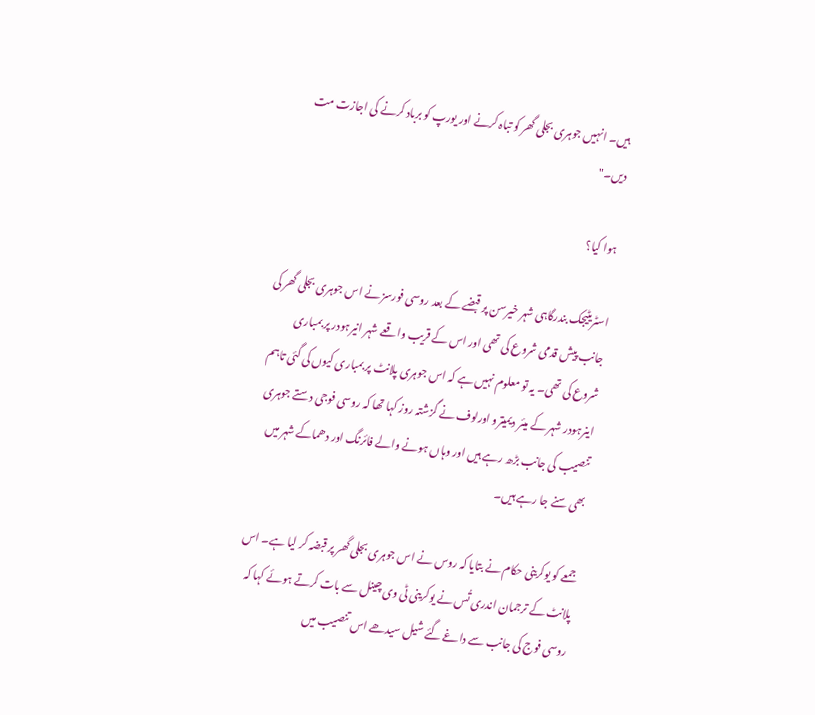ہیں۔ انہیں جوہری بجلی گھر کو تباہ کرنے اور یورپ کو برباد کرنے کی اجازت مت دیں۔"

ہوا کیا؟

اسٹریٹیجک بندرگاہی شہر خیرسن پر قبضے کے بعد روسی فورسز نے اس جوہری بجلی گھر کی جانب پیش قدمی شروع کی تھی اور اس کے قریب واقعے شہر انیرہودر پر بمباری شروع کی تھی۔ یہ تو معلوم نہیں ہے کہ اس جوہری پلانٹ پر بمباری کیوں کی گئی تاہم اینرہودر شہر کے میئر دیمیترو اورلوف نے گزشتہ روز کہا تھا کہ روسی فوجی دستے جوہری تنصیب کی جانب بڑھ رہے ہیں اور وہاں ہونے والے فائرنگ اور دھماکے شہر میں بھی سنے جا رہے ہیں۔

جمعے کو یوکرینی حکام نے بتایا کہ روس نے اس جوہری بجلی گھر پر قبضہ کر لیا ہے۔ اس پلانٹ کے ترجمان اندری تُس نے یوکرینی ٹی وی چینل سے بات کرتے ہوئے کہا کہ روسی فوج کی جانب سے داغے گئے شیل سیدھے اس تنصیب میں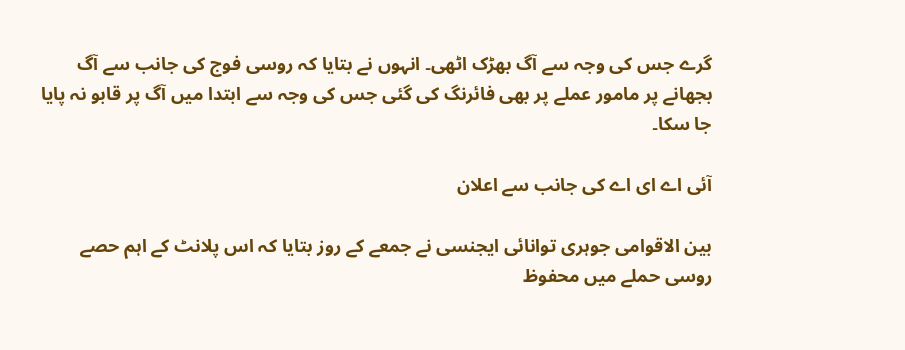گرے جس کی وجہ سے آگ بھڑک اٹھی۔ انہوں نے بتایا کہ روسی فوج کی جانب سے آگ بجھانے پر مامور عملے پر بھی فائرنگ کی گئی جس کی وجہ سے ابتدا میں آگ پر قابو نہ پایا جا سکا۔

آئی اے ای اے کی جانب سے اعلان

بین الاقوامی جوہری توانائی ایجنسی نے جمعے کے روز بتایا کہ اس پلانٹ کے اہم حصے روسی حملے میں محفوظ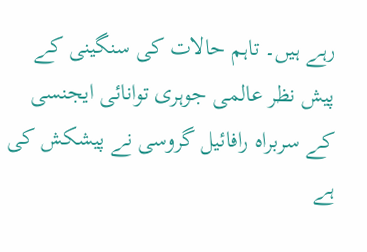رہے ہیں۔ تاہم حالات کی سنگینی کے پیش نظر عالمی جوہری توانائی ایجنسی کے سربراہ رافائیل گروسی نے پیشکش کی ہے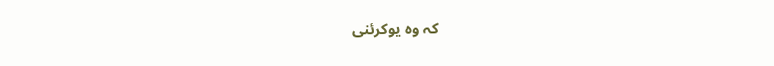کہ وہ یوکرئنی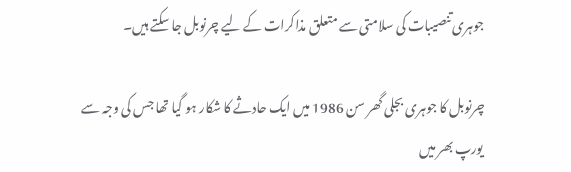جوہری تنصیبات کی سلامتی سے متعلق مذاکرات کے لیے چرنوبل جا سکتے ہیں۔

چرنوبل کا جوہری بجلی گھر سن 1986 میں ایک حادثے کا شکار ہو گیا تھا جس کی وجہ سے یورپ بھر میں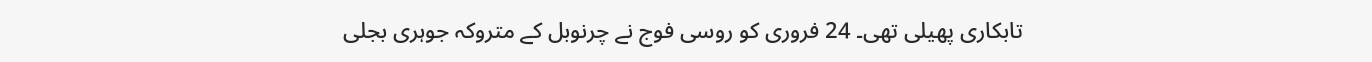تابکاری پھیلی تھی۔ 24 فروری کو روسی فوج نے چرنوبل کے متروکہ جوہری بجلی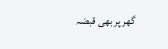گھر پر بھی قبضہ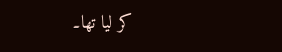کر لیا تھا۔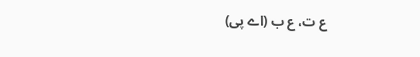ع ت، ع ب (اے پی)